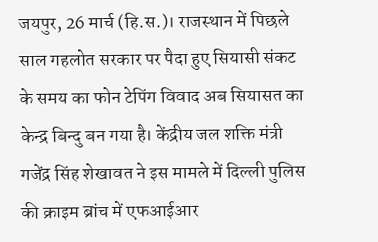जयपुर, 26 मार्च (हि.स.)। राजस्थान में पिछले साल गहलोत सरकार पर पैदा हुए सियासी संकट के समय का फोन टेपिंग विवाद अब सियासत का केन्द्र बिन्दु बन गया है। केंद्रीय जल शक्ति मंत्री गजेंद्र सिंह शेखावत ने इस मामले में दिल्ली पुलिस की क्राइम ब्रांच में एफआईआर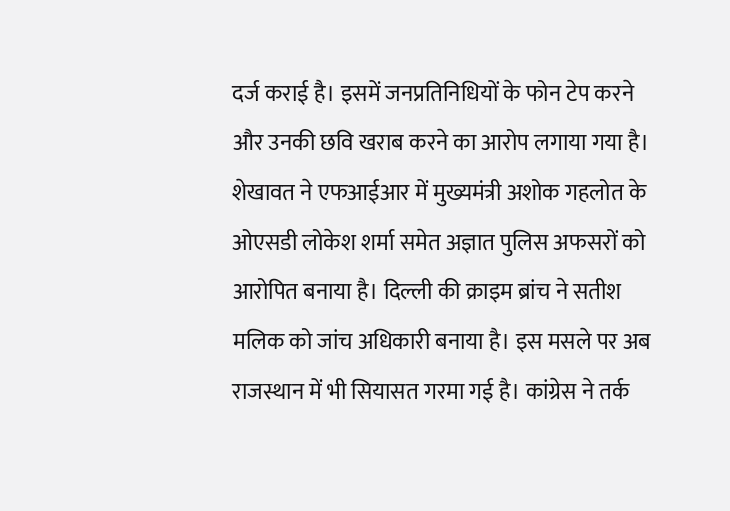दर्ज कराई है। इसमें जनप्रतिनिधियों के फोन टेप करने और उनकी छवि खराब करने का आरोप लगाया गया है। शेखावत ने एफआईआर में मुख्यमंत्री अशोक गहलोत के ओएसडी लोकेश शर्मा समेत अज्ञात पुलिस अफसरों को आरोपित बनाया है। दिल्ली की क्राइम ब्रांच ने सतीश मलिक को जांच अधिकारी बनाया है। इस मसले पर अब राजस्थान में भी सियासत गरमा गई है। कांग्रेस ने तर्क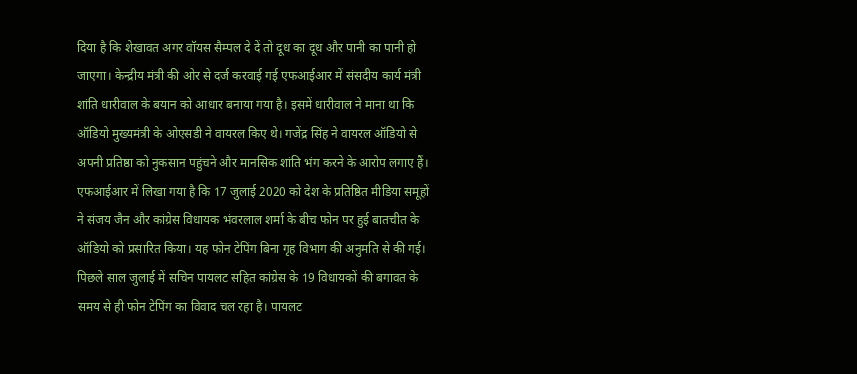दिया है कि शेखावत अगर वॉयस सैम्पल दे दें तो दूध का दूध और पानी का पानी हो जाएगा। केन्द्रीय मंत्री की ओर से दर्ज करवाई गई एफआईआर में संसदीय कार्य मंत्री शांति धारीवाल के बयान को आधार बनाया गया है। इसमें धारीवाल ने माना था कि ऑडियो मुख्यमंत्री के ओएसडी ने वायरल किए थे। गजेंद्र सिंह ने वायरल ऑडियो से अपनी प्रतिष्ठा को नुकसान पहुंचने और मानसिक शांति भंग करने के आरोप लगाए हैं। एफआईआर में लिखा गया है कि 17 जुलाई 2020 को देश के प्रतिष्ठित मीडिया समूहों ने संजय जैन और कांग्रेस विधायक भंवरलाल शर्मा के बीच फोन पर हुई बातचीत के ऑडियो को प्रसारित किया। यह फोन टेपिंग बिना गृह विभाग की अनुमति से की गई। पिछले साल जुलाई में सचिन पायलट सहित कांग्रेस के 19 विधायकों की बगावत के समय से ही फोन टेपिंग का विवाद चल रहा है। पायलट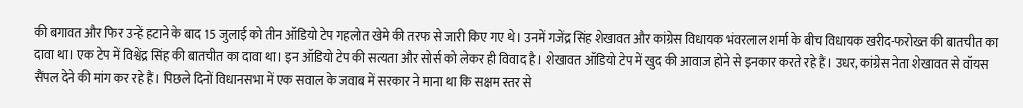की बगावत और फिर उन्हें हटाने के बाद 15 जुलाई को तीन ऑडियो टेप गहलोत खेमे की तरफ से जारी किए गए थे। उनमें गजेंद्र सिंह शेखावत और कांग्रेस विधायक भंवरलाल शर्मा के बीच विधायक खरीद-फरोख्त की बातचीत का दावा था। एक टेप में विश्वेंद्र सिंह की बातचीत का दावा था। इन ऑडियो टेप की सत्यता और सोर्स को लेकर ही विवाद है। शेखावत ऑडियो टेप में खुद की आवाज होने से इनकार करते रहे हैं। उधर, कांग्रेस नेता शेखावत से वॉयस सैंपल देने की मांग कर रहे हैं। पिछले दिनों विधानसभा में एक सवाल के जवाब में सरकार ने माना था कि सक्षम स्तर से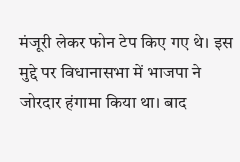मंजूरी लेकर फोन टेप किए गए थे। इस मुद्दे पर विधानासभा में भाजपा ने जोरदार हंगामा किया था। बाद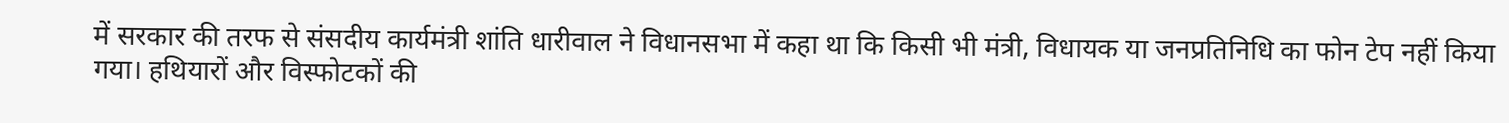में सरकार की तरफ से संसदीय कार्यमंत्री शांति धारीवाल ने विधानसभा में कहा था कि किसी भी मंत्री, विधायक या जनप्रतिनिधि का फोन टेप नहीं किया गया। हथियारों और विस्फोटकों की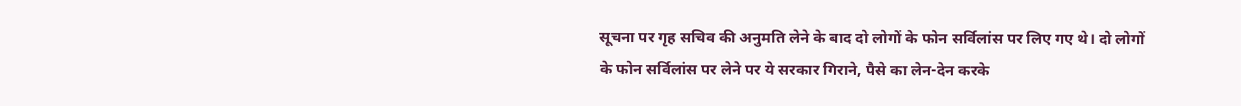सूचना पर गृह सचिव की अनुमति लेने के बाद दो लोगों के फोन सर्विलांस पर लिए गए थे। दो लोगों के फोन सर्विलांस पर लेने पर ये सरकार गिराने, पैसे का लेन-देन करके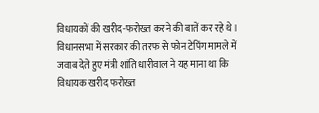विधायकों की खरीद-फरोख्त करने की बातें कर रहे थे। विधानसभा में सरकार की तरफ से फोन टेपिंग मामले में जवाब देते हुए मंत्री शांति धारीवाल ने यह माना था कि विधायक खरीद फरोख्त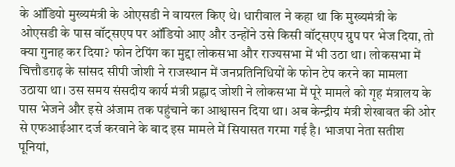के ऑडियो मुख्यमंत्री के ओएसडी ने वायरल किए थे। धारीवाल ने कहा था कि मुख्यमंत्री के ओएसडी के पास वॉट्सएप पर ऑडियो आए और उन्होंने उसे किसी वॉट्सएप ग्रुप पर भेज दिया, तो क्या गुनाह कर दिया? फोन टेपिंग का मुद्दा लोकसभा और राज्यसभा में भी उठा था। लोकसभा में चित्तौडग़ढ़ के सांसद सीपी जोशी ने राजस्थान में जनप्रतिनिधियों के फोन टेप करने का मामला उठाया था। उस समय संसदीय कार्य मंत्री प्रह्लाद जोशी ने लोकसभा में पूरे मामले को गृह मंत्रालय के पास भेजने और इसे अंजाम तक पहुंचाने का आश्वासन दिया था। अब केन्द्रीय मंत्री शेखावत की ओर से एफआईआर दर्ज करवाने के बाद इस मामले में सियासत गरमा गई है। भाजपा नेता सतीश पूनियां,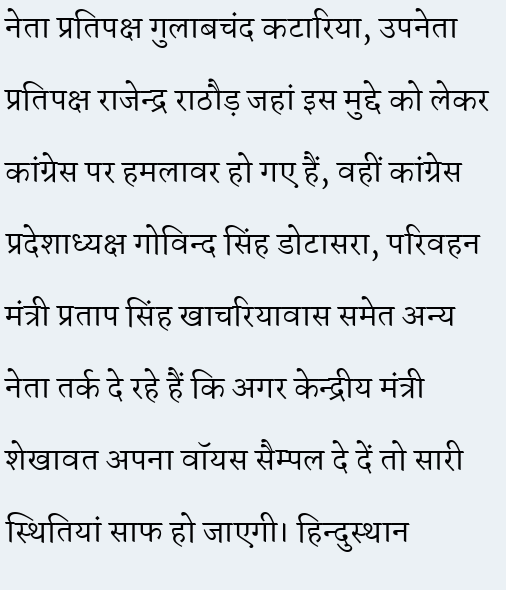नेता प्रतिपक्ष गुलाबचंद कटारिया, उपनेता प्रतिपक्ष राजेन्द्र राठौड़ जहां इस मुद्दे को लेकर कांग्रेस पर हमलावर हो गए हैं, वहीं कांग्रेस प्रदेशाध्यक्ष गोविन्द सिंह डोटासरा, परिवहन मंत्री प्रताप सिंह खाचरियावास समेत अन्य नेता तर्क दे रहे हैं कि अगर केन्द्रीय मंत्री शेखावत अपना वॉयस सैम्पल दे दें तो सारी स्थितियां साफ हो जाएगी। हिन्दुस्थान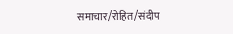समाचार/रोहित/संदीप